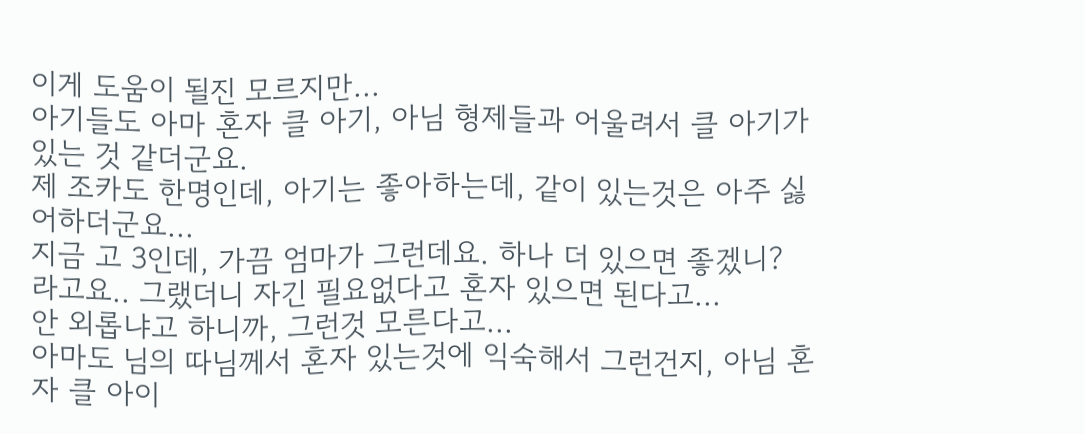이게 도움이 될진 모르지만...
아기들도 아마 혼자 클 아기, 아님 형제들과 어울려서 클 아기가 있는 것 같더군요.
제 조카도 한명인데, 아기는 좋아하는데, 같이 있는것은 아주 싫어하더군요...
지금 고 3인데, 가끔 엄마가 그런데요. 하나 더 있으면 좋겠니? 라고요.. 그랬더니 자긴 필요없다고 혼자 있으면 된다고...
안 외롭냐고 하니까, 그런것 모른다고...
아마도 님의 따님께서 혼자 있는것에 익숙해서 그런건지, 아님 혼자 클 아이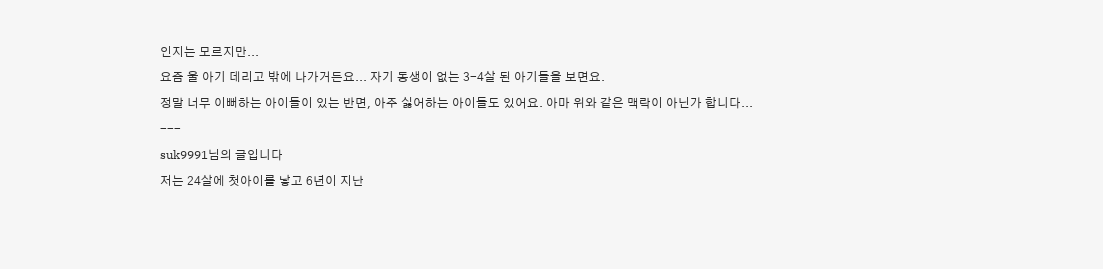인지는 모르지만...
요즘 울 아기 데리고 밖에 나가거든요... 자기 동생이 없는 3-4살 된 아기들을 보면요.
정말 너무 이뻐하는 아이들이 있는 반면, 아주 싫어하는 아이들도 있어요. 아마 위와 같은 맥락이 아닌가 합니다...
---
suk9991님의 글입니다
저는 24살에 첫아이를 낳고 6년이 지난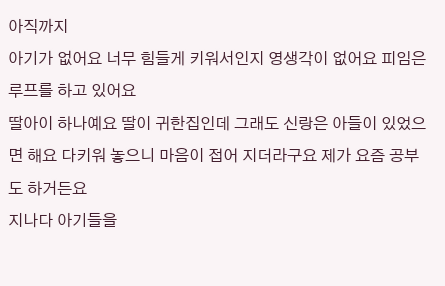아직까지
아기가 없어요 너무 힘들게 키워서인지 영생각이 없어요 피임은 루프를 하고 있어요
딸아이 하나예요 딸이 귀한집인데 그래도 신랑은 아들이 있었으면 해요 다키워 놓으니 마음이 접어 지더라구요 제가 요즘 공부도 하거든요
지나다 아기들을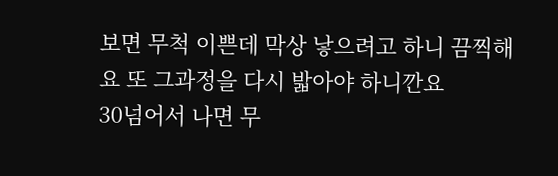보면 무척 이쁜데 막상 낳으려고 하니 끔찍해요 또 그과정을 다시 밟아야 하니깐요
30넘어서 나면 무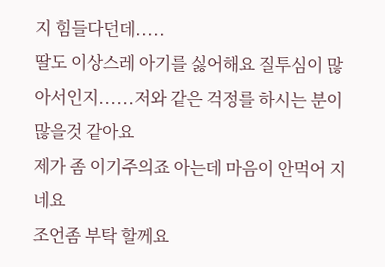지 힘들다던데.....
딸도 이상스레 아기를 싫어해요 질투심이 많아서인지......저와 같은 걱정를 하시는 분이 많을것 같아요
제가 좀 이기주의죠 아는데 마음이 안먹어 지네요
조언좀 부탁 할께요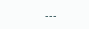---